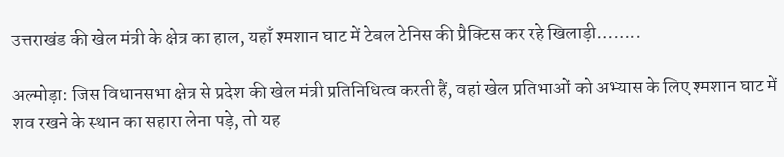उत्तराखंड की खेल मंत्री के क्षेत्र का हाल, यहाँ श्मशान घाट में टेबल टेनिस की प्रैक्टिस कर रहे खिलाड़ी……..

अल्मोड़ा: जिस विधानसभा क्षेत्र से प्रदेश की खेल मंत्री प्रतिनिधित्व करती हैं, वहां खेल प्रतिभाओं को अभ्यास के लिए श्मशान घाट में शव रखने के स्थान का सहारा लेना पड़े, तो यह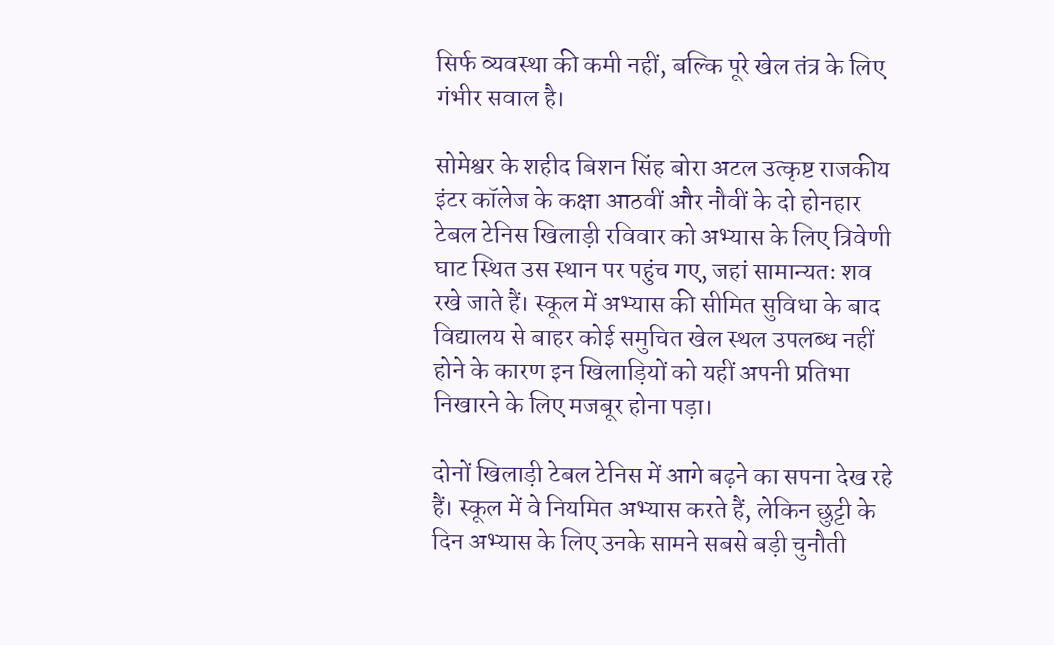सिर्फ व्यवस्था की कमी नहीं, बल्कि पूरे खेल तंत्र के लिए गंभीर सवाल है।

सोमेश्वर के शहीद बिशन सिंह बोरा अटल उत्कृष्ट राजकीय इंटर कॉलेज के कक्षा आठवीं और नौवीं के दो होनहार टेबल टेनिस खिलाड़ी रविवार को अभ्यास के लिए त्रिवेणी घाट स्थित उस स्थान पर पहुंच गए, जहां सामान्यतः शव रखे जाते हैं। स्कूल में अभ्यास की सीमित सुविधा के बाद विद्यालय से बाहर कोई समुचित खेल स्थल उपलब्ध नहीं होने के कारण इन खिलाड़ियों को यहीं अपनी प्रतिभा निखारने के लिए मजबूर होना पड़ा।

दोनों खिलाड़ी टेबल टेनिस में आगे बढ़ने का सपना देख रहे हैं। स्कूल में वे नियमित अभ्यास करते हैं, लेकिन छुट्टी के दिन अभ्यास के लिए उनके सामने सबसे बड़ी चुनौती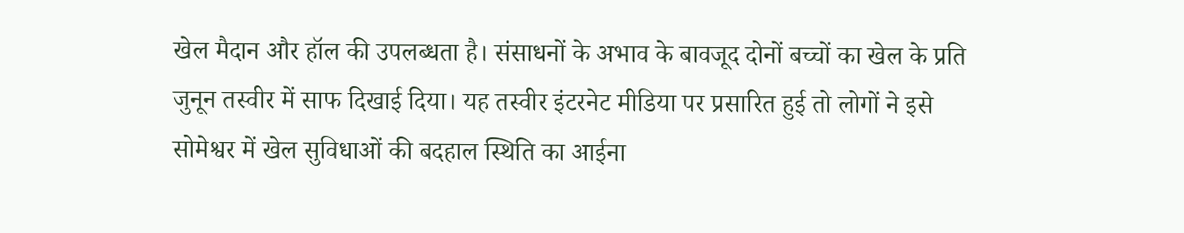खेल मैदान और हॉल की उपलब्धता है। संसाधनों के अभाव के बावजूद दोनों बच्चों का खेल के प्रति जुनून तस्वीर में साफ दिखाई दिया। यह तस्वीर इंटरनेट मीडिया पर प्रसारित हुई तो लोगों ने इसे सोमेश्वर में खेल सुविधाओं की बदहाल स्थिति का आईना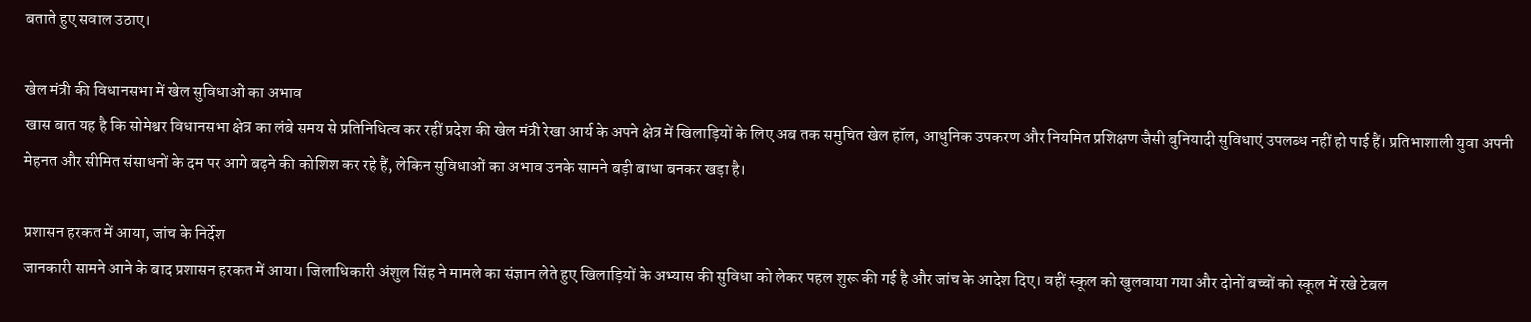बताते हुए सवाल उठाए।

खेल मंत्री की विधानसभा में खेल सुविधाओं का अभाव
खास बात यह है कि सोमेश्वर विधानसभा क्षेत्र का लंबे समय से प्रतिनिधित्व कर रहीं प्रदेश की खेल मंत्री रेखा आर्य के अपने क्षेत्र में खिलाड़ियों के लिए अब तक समुचित खेल हॉल, आधुनिक उपकरण और नियमित प्रशिक्षण जैसी बुनियादी सुविधाएं उपलब्ध नहीं हो पाई हैं। प्रतिभाशाली युवा अपनी मेहनत और सीमित संसाधनों के दम पर आगे बढ़ने की कोशिश कर रहे हैं, लेकिन सुविधाओं का अभाव उनके सामने बड़ी बाधा बनकर खड़ा है।

प्रशासन हरकत में आया, जांच के निर्देश
जानकारी सामने आने के बाद प्रशासन हरकत में आया। जिलाधिकारी अंशुल सिंह ने मामले का संज्ञान लेते हुए खिलाड़ियों के अभ्यास की सुविधा को लेकर पहल शुरू की गई है और जांच के आदेश दिए। वहीं स्कूल को खुलवाया गया और दोनों बच्चों को स्कूल में रखे टेबल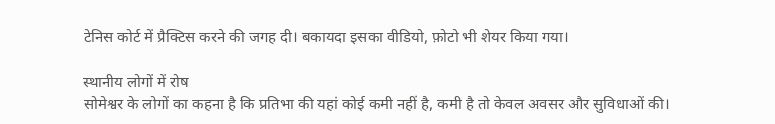टेनिस कोर्ट में प्रैक्टिस करने की जगह दी। बकायदा इसका वीडियो, फ़ोटो भी शेयर किया गया।

स्थानीय लोगों में रोष
सोमेश्वर के लोगों का कहना है कि प्रतिभा की यहां कोई कमी नहीं है, कमी है तो केवल अवसर और सुविधाओं की।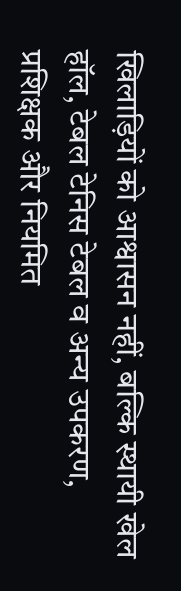खिलाड़ियों को आश्वासन नहीं, बल्कि स्थायी खेल हॉल, टेबल टेनिस टेबल व अन्य उपकरण, प्रशिक्षक और नियमित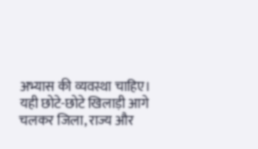अभ्यास की व्यवस्था चाहिए। यही छोटे-छोटे खिलाड़ी आगे चलकर जिला, राज्य और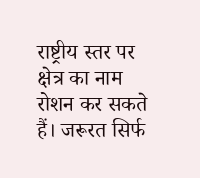राष्ट्रीय स्तर पर क्षेत्र का नाम रोशन कर सकते हैं। जरूरत सिर्फ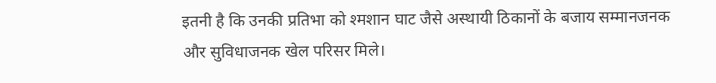इतनी है कि उनकी प्रतिभा को श्मशान घाट जैसे अस्थायी ठिकानों के बजाय सम्मानजनक और सुविधाजनक खेल परिसर मिले।